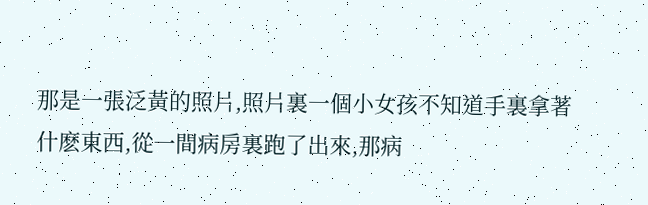那是一張泛黃的照片,照片裏一個小女孩不知道手裏拿著什麽東西,從一間病房裏跑了出來,那病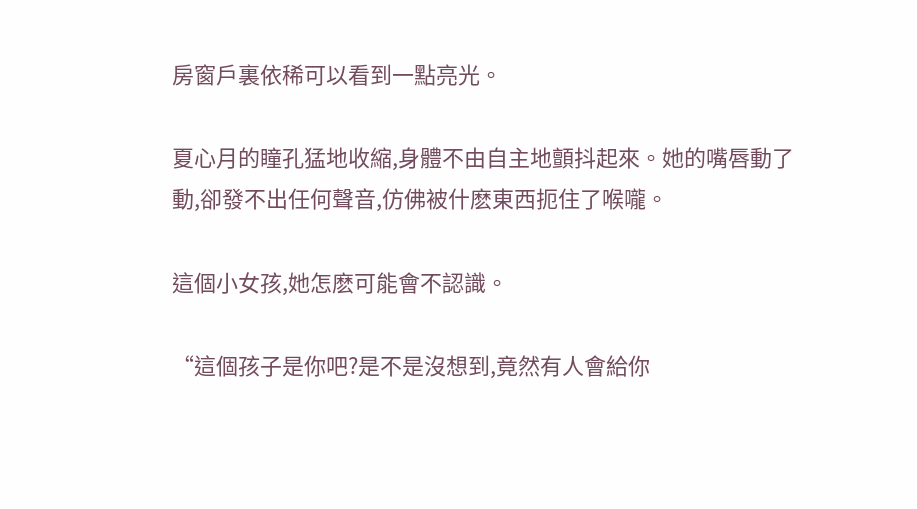房窗戶裏依稀可以看到一點亮光。

夏心月的瞳孔猛地收縮,身體不由自主地顫抖起來。她的嘴唇動了動,卻發不出任何聲音,仿佛被什麽東西扼住了喉嚨。

這個小女孩,她怎麽可能會不認識。

“這個孩子是你吧?是不是沒想到,竟然有人會給你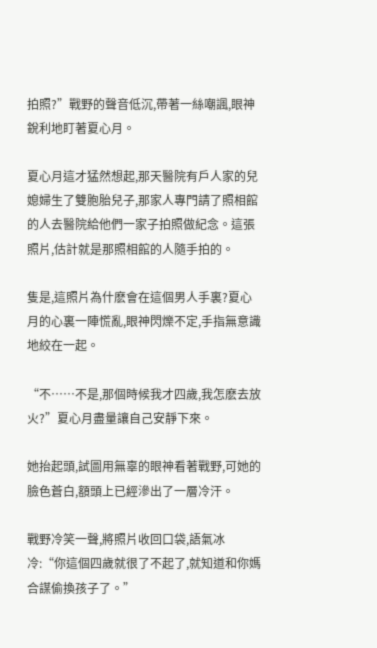拍照?”戰野的聲音低沉,帶著一絲嘲諷,眼神銳利地盯著夏心月。

夏心月這才猛然想起,那天醫院有戶人家的兒媳婦生了雙胞胎兒子,那家人專門請了照相館的人去醫院給他們一家子拍照做紀念。這張照片,估計就是那照相館的人隨手拍的。

隻是,這照片為什麽會在這個男人手裏?夏心月的心裏一陣慌亂,眼神閃爍不定,手指無意識地絞在一起。

“不……不是,那個時候我才四歲,我怎麽去放火?”夏心月盡量讓自己安靜下來。

她抬起頭,試圖用無辜的眼神看著戰野,可她的臉色蒼白,額頭上已經滲出了一層冷汗。

戰野冷笑一聲,將照片收回口袋,語氣冰冷:“你這個四歲就很了不起了,就知道和你媽合謀偷換孩子了。”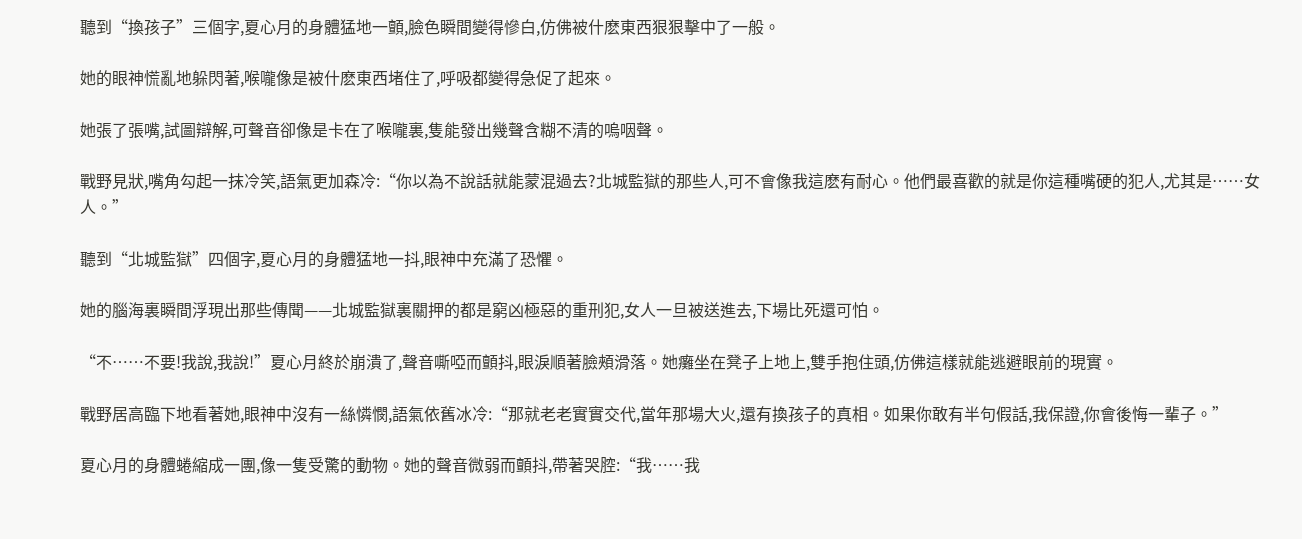聽到“換孩子”三個字,夏心月的身體猛地一顫,臉色瞬間變得慘白,仿佛被什麽東西狠狠擊中了一般。

她的眼神慌亂地躲閃著,喉嚨像是被什麽東西堵住了,呼吸都變得急促了起來。

她張了張嘴,試圖辯解,可聲音卻像是卡在了喉嚨裏,隻能發出幾聲含糊不清的嗚咽聲。

戰野見狀,嘴角勾起一抹冷笑,語氣更加森冷:“你以為不說話就能蒙混過去?北城監獄的那些人,可不會像我這麽有耐心。他們最喜歡的就是你這種嘴硬的犯人,尤其是……女人。”

聽到“北城監獄”四個字,夏心月的身體猛地一抖,眼神中充滿了恐懼。

她的腦海裏瞬間浮現出那些傳聞——北城監獄裏關押的都是窮凶極惡的重刑犯,女人一旦被送進去,下場比死還可怕。

“不……不要!我說,我說!”夏心月終於崩潰了,聲音嘶啞而顫抖,眼淚順著臉頰滑落。她癱坐在凳子上地上,雙手抱住頭,仿佛這樣就能逃避眼前的現實。

戰野居高臨下地看著她,眼神中沒有一絲憐憫,語氣依舊冰冷:“那就老老實實交代,當年那場大火,還有換孩子的真相。如果你敢有半句假話,我保證,你會後悔一輩子。”

夏心月的身體蜷縮成一團,像一隻受驚的動物。她的聲音微弱而顫抖,帶著哭腔:“我……我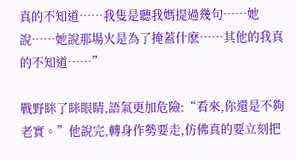真的不知道……我隻是聽我媽提過幾句……她說……她說那場火是為了掩蓋什麽……其他的我真的不知道……”

戰野眯了眯眼睛,語氣更加危險:“看來,你還是不夠老實。”他說完,轉身作勢要走,仿佛真的要立刻把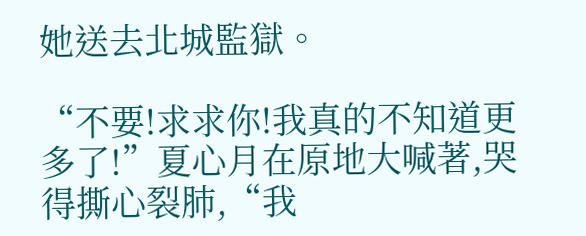她送去北城監獄。

“不要!求求你!我真的不知道更多了!”夏心月在原地大喊著,哭得撕心裂肺,“我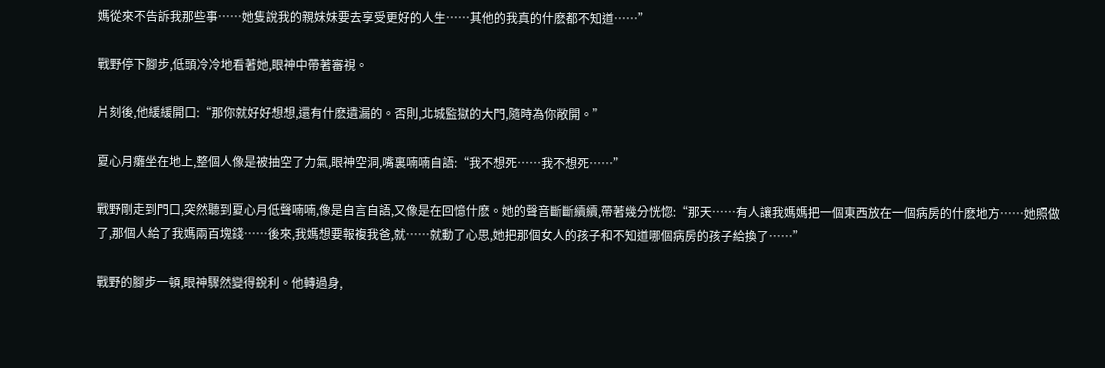媽從來不告訴我那些事……她隻說我的親妹妹要去享受更好的人生……其他的我真的什麽都不知道……”

戰野停下腳步,低頭冷冷地看著她,眼神中帶著審視。

片刻後,他緩緩開口:“那你就好好想想,還有什麽遺漏的。否則,北城監獄的大門,隨時為你敞開。”

夏心月癱坐在地上,整個人像是被抽空了力氣,眼神空洞,嘴裏喃喃自語:“我不想死……我不想死……”

戰野剛走到門口,突然聽到夏心月低聲喃喃,像是自言自語,又像是在回憶什麽。她的聲音斷斷續續,帶著幾分恍惚:“那天……有人讓我媽媽把一個東西放在一個病房的什麽地方……她照做了,那個人給了我媽兩百塊錢……後來,我媽想要報複我爸,就……就動了心思,她把那個女人的孩子和不知道哪個病房的孩子給換了……”

戰野的腳步一頓,眼神驟然變得銳利。他轉過身,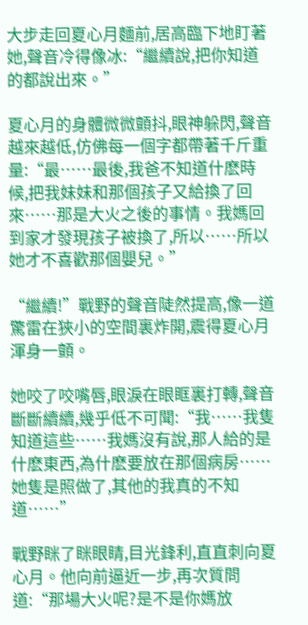大步走回夏心月麵前,居高臨下地盯著她,聲音冷得像冰:“繼續說,把你知道的都說出來。”

夏心月的身體微微顫抖,眼神躲閃,聲音越來越低,仿佛每一個字都帶著千斤重量:“最……最後,我爸不知道什麽時候,把我妹妹和那個孩子又給換了回來……那是大火之後的事情。我媽回到家才發現孩子被換了,所以……所以她才不喜歡那個嬰兒。”

“繼續!”戰野的聲音陡然提高,像一道驚雷在狹小的空間裏炸開,震得夏心月渾身一顫。

她咬了咬嘴唇,眼淚在眼眶裏打轉,聲音斷斷續續,幾乎低不可聞:“我……我隻知道這些……我媽沒有說,那人給的是什麽東西,為什麽要放在那個病房……她隻是照做了,其他的我真的不知道……”

戰野眯了眯眼睛,目光鋒利,直直刺向夏心月。他向前逼近一步,再次質問道:“那場大火呢?是不是你媽放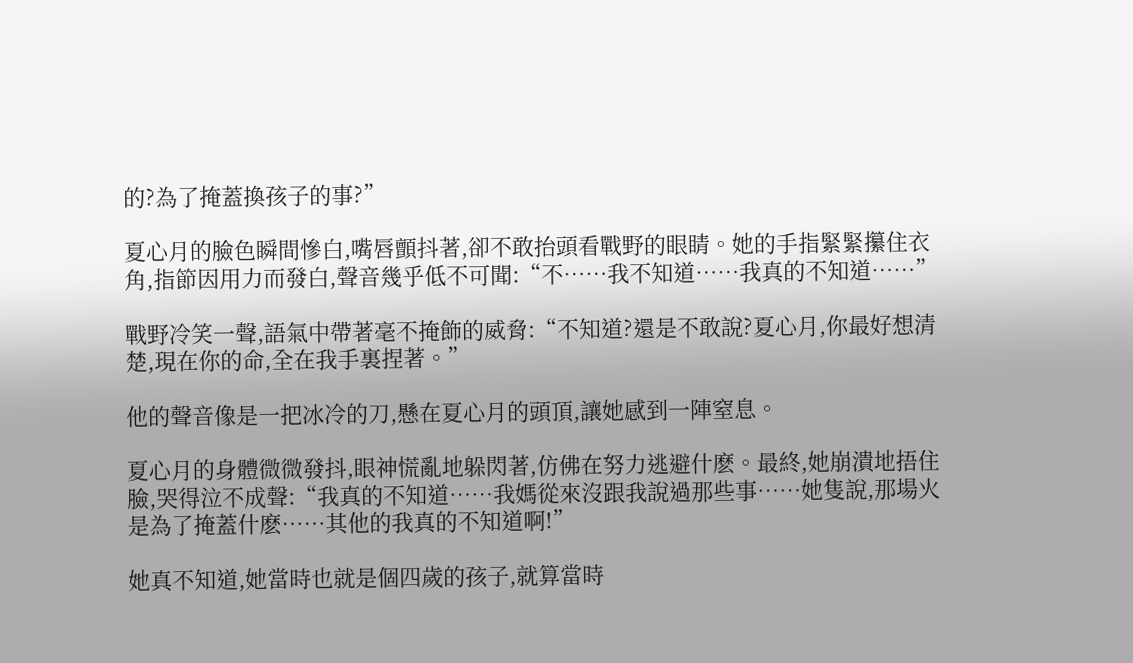的?為了掩蓋換孩子的事?”

夏心月的臉色瞬間慘白,嘴唇顫抖著,卻不敢抬頭看戰野的眼睛。她的手指緊緊攥住衣角,指節因用力而發白,聲音幾乎低不可聞:“不……我不知道……我真的不知道……”

戰野冷笑一聲,語氣中帶著毫不掩飾的威脅:“不知道?還是不敢說?夏心月,你最好想清楚,現在你的命,全在我手裏捏著。”

他的聲音像是一把冰冷的刀,懸在夏心月的頭頂,讓她感到一陣窒息。

夏心月的身體微微發抖,眼神慌亂地躲閃著,仿佛在努力逃避什麽。最終,她崩潰地捂住臉,哭得泣不成聲:“我真的不知道……我媽從來沒跟我說過那些事……她隻說,那場火是為了掩蓋什麽……其他的我真的不知道啊!”

她真不知道,她當時也就是個四歲的孩子,就算當時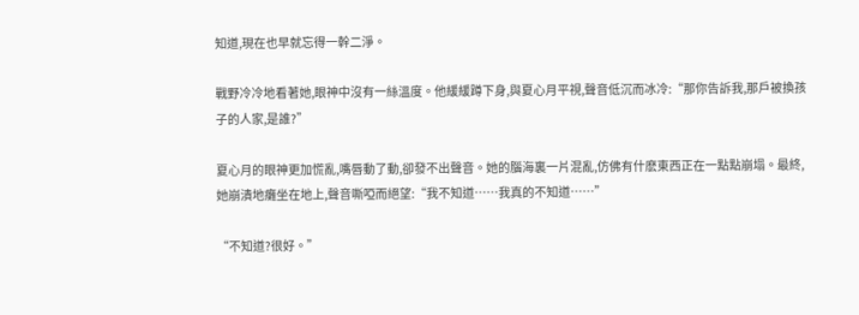知道,現在也早就忘得一幹二淨。

戰野冷冷地看著她,眼神中沒有一絲溫度。他緩緩蹲下身,與夏心月平視,聲音低沉而冰冷:“那你告訴我,那戶被換孩子的人家,是誰?”

夏心月的眼神更加慌亂,嘴唇動了動,卻發不出聲音。她的腦海裏一片混亂,仿佛有什麽東西正在一點點崩塌。最終,她崩潰地癱坐在地上,聲音嘶啞而絕望:“我不知道……我真的不知道……”

“不知道?很好。”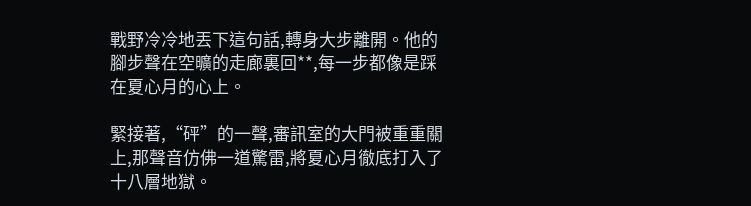戰野冷冷地丟下這句話,轉身大步離開。他的腳步聲在空曠的走廊裏回**,每一步都像是踩在夏心月的心上。

緊接著,“砰”的一聲,審訊室的大門被重重關上,那聲音仿佛一道驚雷,將夏心月徹底打入了十八層地獄。